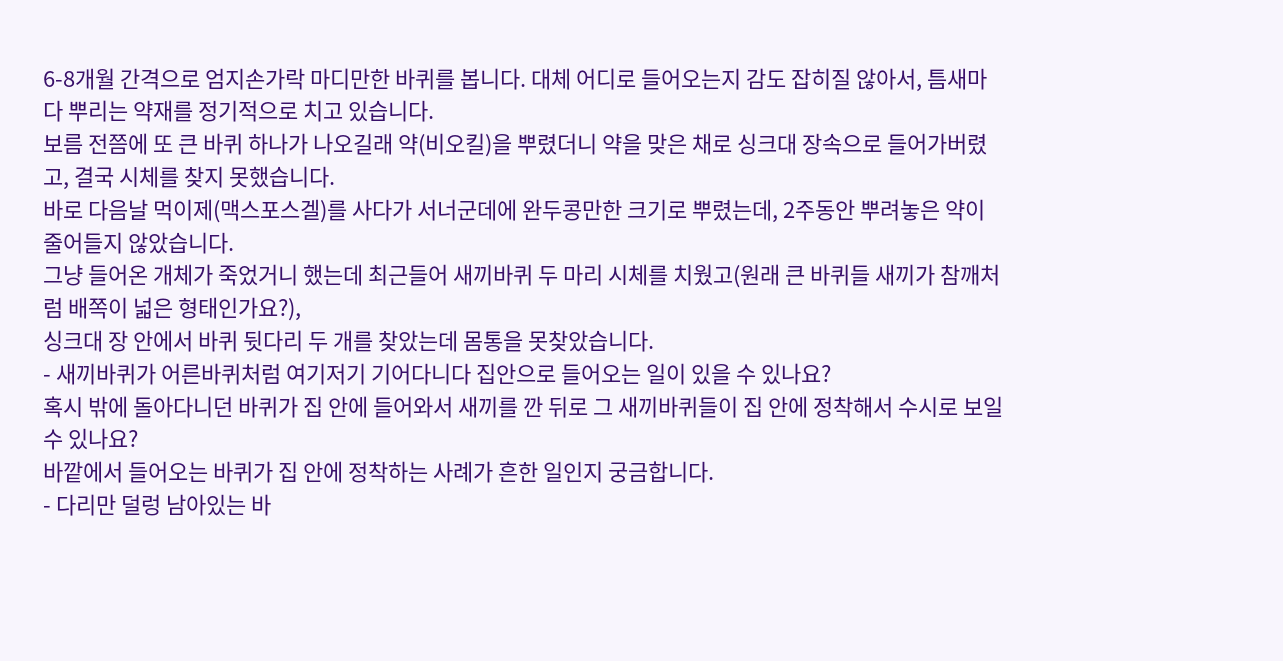6-8개월 간격으로 엄지손가락 마디만한 바퀴를 봅니다. 대체 어디로 들어오는지 감도 잡히질 않아서, 틈새마다 뿌리는 약재를 정기적으로 치고 있습니다.
보름 전쯤에 또 큰 바퀴 하나가 나오길래 약(비오킬)을 뿌렸더니 약을 맞은 채로 싱크대 장속으로 들어가버렸고, 결국 시체를 찾지 못했습니다.
바로 다음날 먹이제(맥스포스겔)를 사다가 서너군데에 완두콩만한 크기로 뿌렸는데, 2주동안 뿌려놓은 약이 줄어들지 않았습니다.
그냥 들어온 개체가 죽었거니 했는데 최근들어 새끼바퀴 두 마리 시체를 치웠고(원래 큰 바퀴들 새끼가 참깨처럼 배쪽이 넓은 형태인가요?),
싱크대 장 안에서 바퀴 뒷다리 두 개를 찾았는데 몸통을 못찾았습니다.
- 새끼바퀴가 어른바퀴처럼 여기저기 기어다니다 집안으로 들어오는 일이 있을 수 있나요?
혹시 밖에 돌아다니던 바퀴가 집 안에 들어와서 새끼를 깐 뒤로 그 새끼바퀴들이 집 안에 정착해서 수시로 보일 수 있나요?
바깥에서 들어오는 바퀴가 집 안에 정착하는 사례가 흔한 일인지 궁금합니다.
- 다리만 덜렁 남아있는 바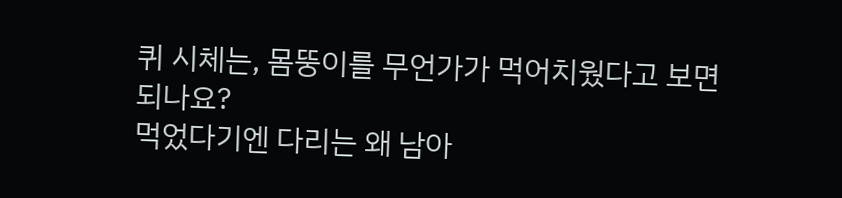퀴 시체는, 몸뚱이를 무언가가 먹어치웠다고 보면 되나요?
먹었다기엔 다리는 왜 남아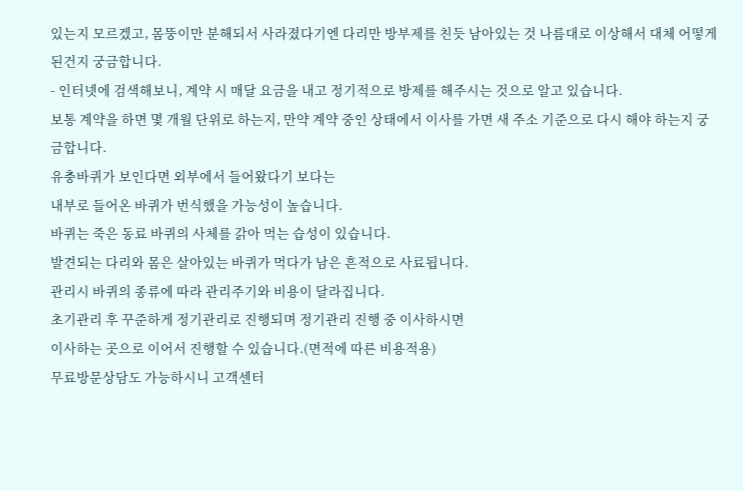있는지 모르겠고, 몸뚱이만 분해되서 사라졌다기엔 다리만 방부제를 친듯 남아있는 것 나름대로 이상해서 대체 어떻게 된건지 궁금합니다.
- 인터넷에 검색해보니, 계약 시 매달 요금을 내고 정기적으로 방제를 해주시는 것으로 알고 있습니다.
보통 계약을 하면 몇 개월 단위로 하는지, 만약 계약 중인 상태에서 이사를 가면 새 주소 기준으로 다시 해야 하는지 궁금합니다.
유충바퀴가 보인다면 외부에서 들어왔다기 보다는
내부로 들어온 바퀴가 번식했을 가능성이 높습니다.
바퀴는 죽은 동료 바퀴의 사체를 갉아 먹는 습성이 있습니다.
발견되는 다리와 몸은 살아있는 바퀴가 먹다가 남은 흔적으로 사료됩니다.
관리시 바퀴의 종류에 따라 관리주기와 비용이 달라집니다.
초기관리 후 꾸준하게 정기관리로 진행되며 정기관리 진행 중 이사하시면
이사하는 곳으로 이어서 진행할 수 있습니다.(면적에 따른 비용적용)
무료방문상담도 가능하시니 고객센터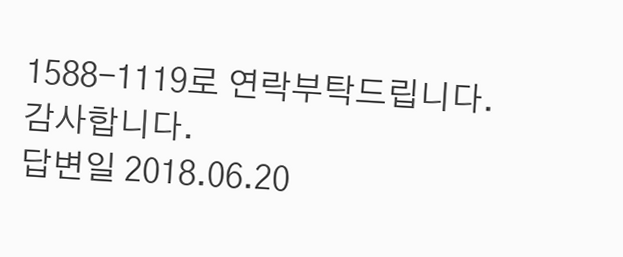1588-1119로 연락부탁드립니다.
감사합니다.
답변일 2018.06.20